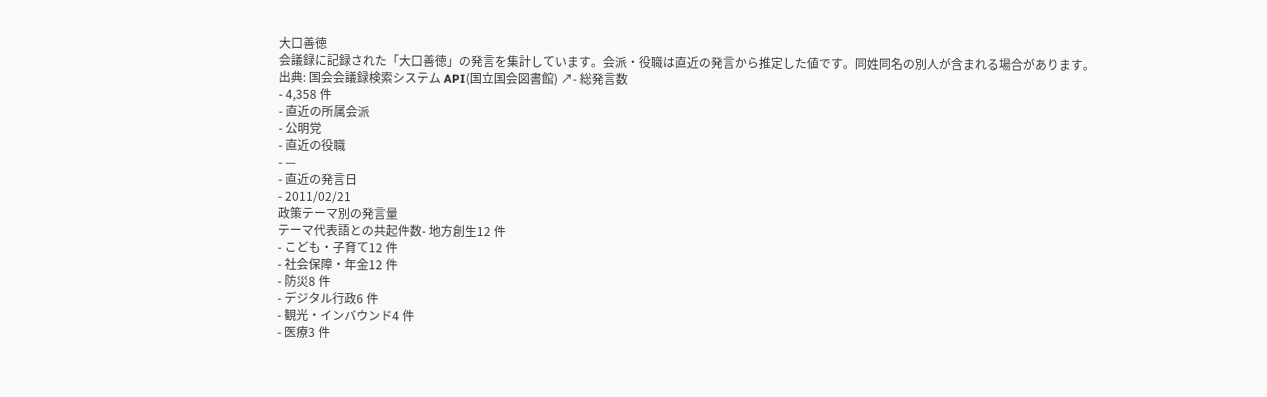大口善徳
会議録に記録された「大口善徳」の発言を集計しています。会派・役職は直近の発言から推定した値です。同姓同名の別人が含まれる場合があります。
出典: 国会会議録検索システム API(国立国会図書館) ↗- 総発言数
- 4,358 件
- 直近の所属会派
- 公明党
- 直近の役職
- —
- 直近の発言日
- 2011/02/21
政策テーマ別の発言量
テーマ代表語との共起件数- 地方創生12 件
- こども・子育て12 件
- 社会保障・年金12 件
- 防災8 件
- デジタル行政6 件
- 観光・インバウンド4 件
- 医療3 件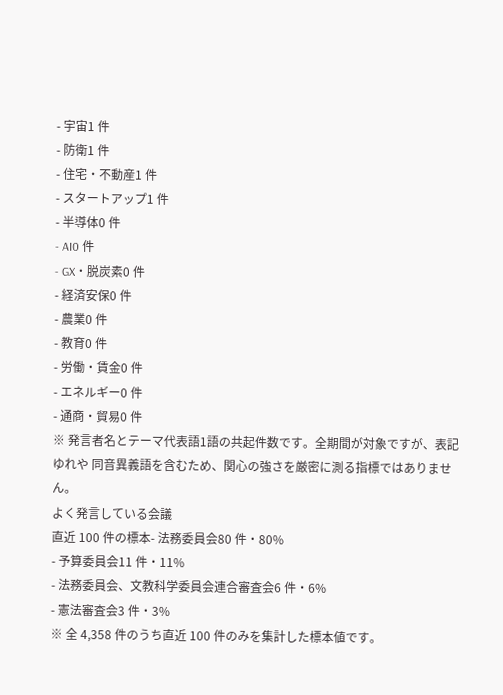- 宇宙1 件
- 防衛1 件
- 住宅・不動産1 件
- スタートアップ1 件
- 半導体0 件
- AI0 件
- GX・脱炭素0 件
- 経済安保0 件
- 農業0 件
- 教育0 件
- 労働・賃金0 件
- エネルギー0 件
- 通商・貿易0 件
※ 発言者名とテーマ代表語1語の共起件数です。全期間が対象ですが、表記ゆれや 同音異義語を含むため、関心の強さを厳密に測る指標ではありません。
よく発言している会議
直近 100 件の標本- 法務委員会80 件・80%
- 予算委員会11 件・11%
- 法務委員会、文教科学委員会連合審査会6 件・6%
- 憲法審査会3 件・3%
※ 全 4,358 件のうち直近 100 件のみを集計した標本値です。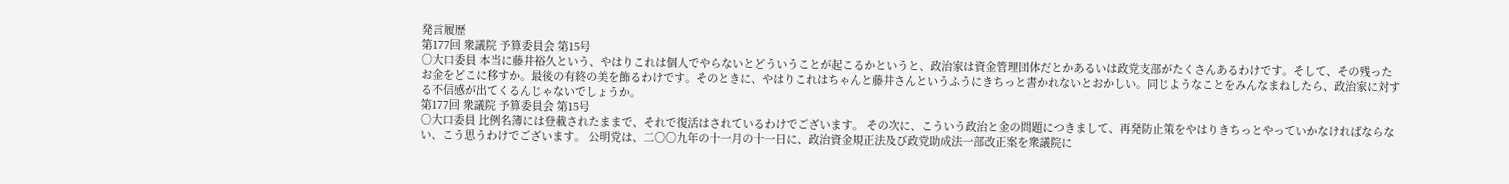発言履歴
第177回 衆議院 予算委員会 第15号
○大口委員 本当に藤井裕久という、やはりこれは個人でやらないとどういうことが起こるかというと、政治家は資金管理団体だとかあるいは政党支部がたくさんあるわけです。そして、その残ったお金をどこに移すか。最後の有終の美を飾るわけです。そのときに、やはりこれはちゃんと藤井さんというふうにきちっと書かれないとおかしい。同じようなことをみんなまねしたら、政治家に対する不信感が出てくるんじゃないでしょうか。
第177回 衆議院 予算委員会 第15号
○大口委員 比例名簿には登載されたままで、それで復活はされているわけでございます。 その次に、こういう政治と金の問題につきまして、再発防止策をやはりきちっとやっていかなければならない、こう思うわけでございます。 公明党は、二〇〇九年の十一月の十一日に、政治資金規正法及び政党助成法一部改正案を衆議院に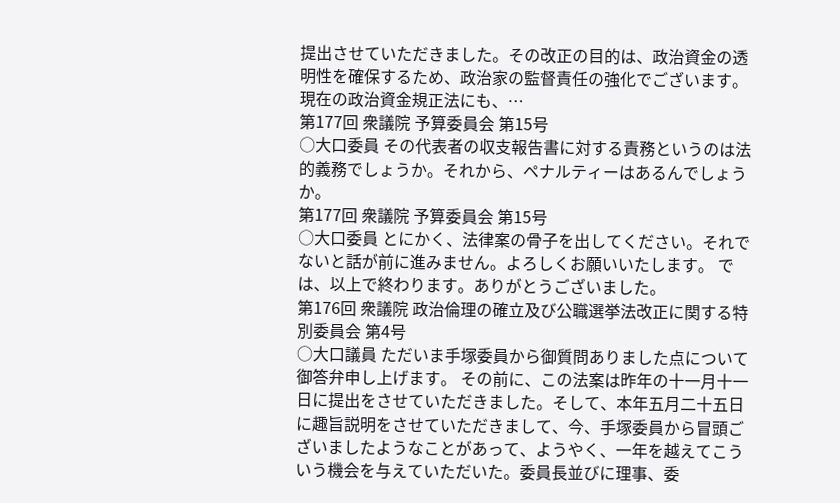提出させていただきました。その改正の目的は、政治資金の透明性を確保するため、政治家の監督責任の強化でございます。 現在の政治資金規正法にも、…
第177回 衆議院 予算委員会 第15号
○大口委員 その代表者の収支報告書に対する責務というのは法的義務でしょうか。それから、ペナルティーはあるんでしょうか。
第177回 衆議院 予算委員会 第15号
○大口委員 とにかく、法律案の骨子を出してください。それでないと話が前に進みません。よろしくお願いいたします。 では、以上で終わります。ありがとうございました。
第176回 衆議院 政治倫理の確立及び公職選挙法改正に関する特別委員会 第4号
○大口議員 ただいま手塚委員から御質問ありました点について御答弁申し上げます。 その前に、この法案は昨年の十一月十一日に提出をさせていただきました。そして、本年五月二十五日に趣旨説明をさせていただきまして、今、手塚委員から冒頭ございましたようなことがあって、ようやく、一年を越えてこういう機会を与えていただいた。委員長並びに理事、委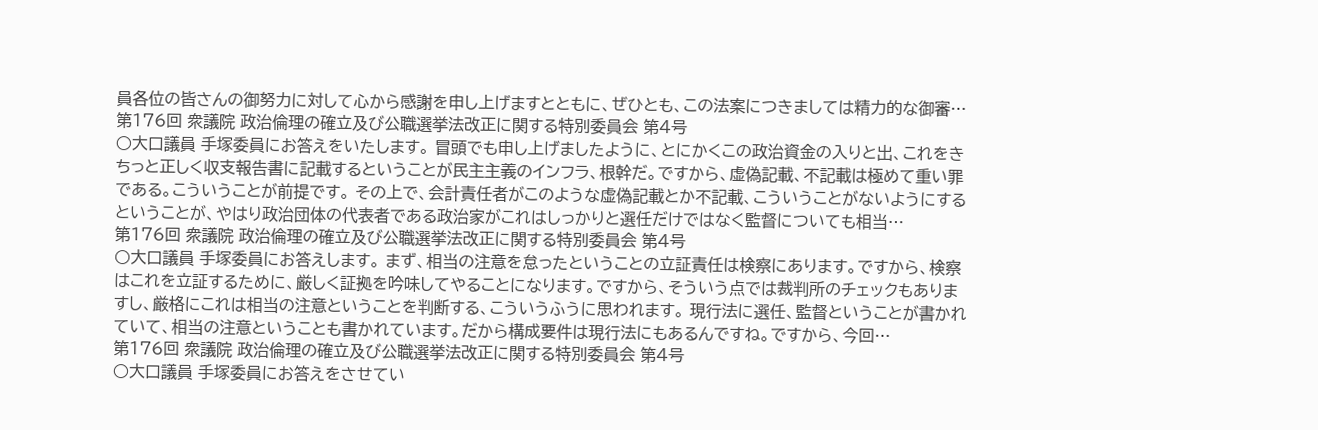員各位の皆さんの御努力に対して心から感謝を申し上げますとともに、ぜひとも、この法案につきましては精力的な御審…
第176回 衆議院 政治倫理の確立及び公職選挙法改正に関する特別委員会 第4号
○大口議員 手塚委員にお答えをいたします。 冒頭でも申し上げましたように、とにかくこの政治資金の入りと出、これをきちっと正しく収支報告書に記載するということが民主主義のインフラ、根幹だ。ですから、虚偽記載、不記載は極めて重い罪である。こういうことが前提です。 その上で、会計責任者がこのような虚偽記載とか不記載、こういうことがないようにするということが、やはり政治団体の代表者である政治家がこれはしっかりと選任だけではなく監督についても相当…
第176回 衆議院 政治倫理の確立及び公職選挙法改正に関する特別委員会 第4号
○大口議員 手塚委員にお答えします。 まず、相当の注意を怠ったということの立証責任は検察にあります。ですから、検察はこれを立証するために、厳しく証拠を吟味してやることになります。ですから、そういう点では裁判所のチェックもありますし、厳格にこれは相当の注意ということを判断する、こういうふうに思われます。 現行法に選任、監督ということが書かれていて、相当の注意ということも書かれています。だから構成要件は現行法にもあるんですね。ですから、今回…
第176回 衆議院 政治倫理の確立及び公職選挙法改正に関する特別委員会 第4号
○大口議員 手塚委員にお答えをさせてい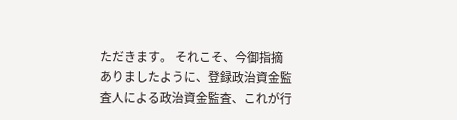ただきます。 それこそ、今御指摘ありましたように、登録政治資金監査人による政治資金監査、これが行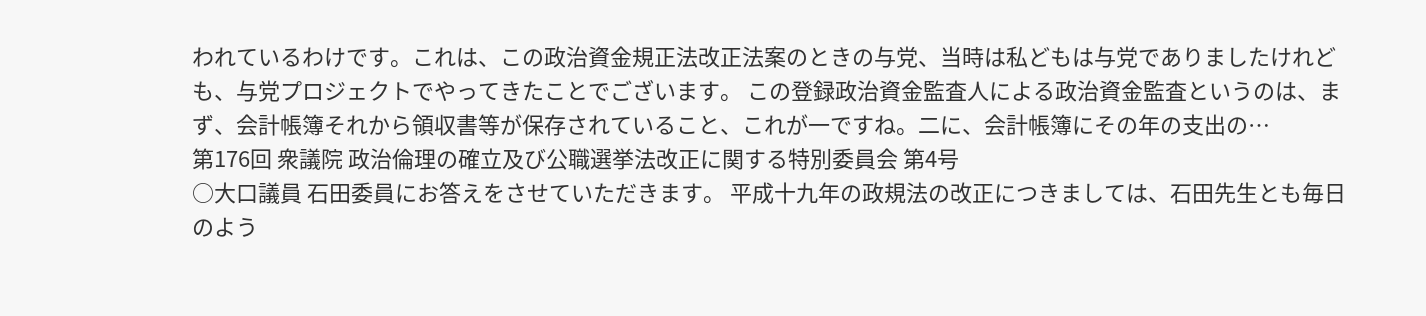われているわけです。これは、この政治資金規正法改正法案のときの与党、当時は私どもは与党でありましたけれども、与党プロジェクトでやってきたことでございます。 この登録政治資金監査人による政治資金監査というのは、まず、会計帳簿それから領収書等が保存されていること、これが一ですね。二に、会計帳簿にその年の支出の…
第176回 衆議院 政治倫理の確立及び公職選挙法改正に関する特別委員会 第4号
○大口議員 石田委員にお答えをさせていただきます。 平成十九年の政規法の改正につきましては、石田先生とも毎日のよう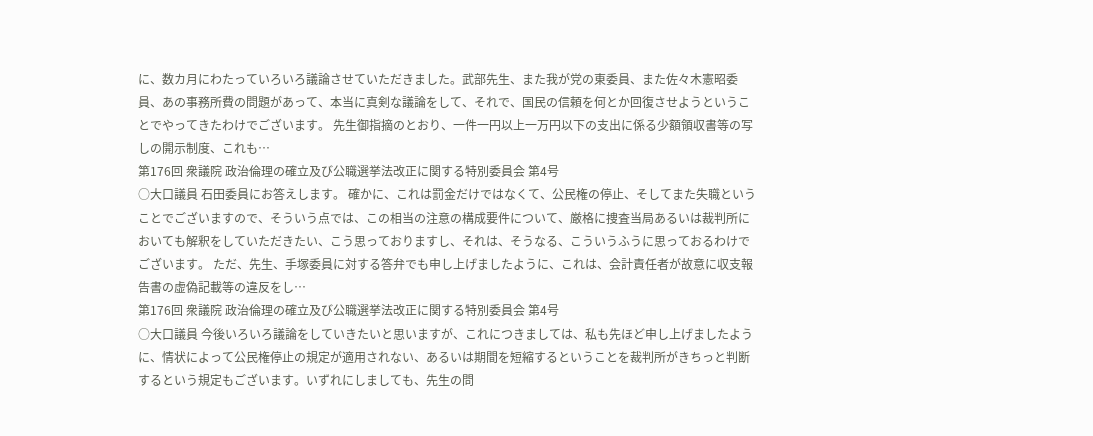に、数カ月にわたっていろいろ議論させていただきました。武部先生、また我が党の東委員、また佐々木憲昭委員、あの事務所費の問題があって、本当に真剣な議論をして、それで、国民の信頼を何とか回復させようということでやってきたわけでございます。 先生御指摘のとおり、一件一円以上一万円以下の支出に係る少額領収書等の写しの開示制度、これも…
第176回 衆議院 政治倫理の確立及び公職選挙法改正に関する特別委員会 第4号
○大口議員 石田委員にお答えします。 確かに、これは罰金だけではなくて、公民権の停止、そしてまた失職ということでございますので、そういう点では、この相当の注意の構成要件について、厳格に捜査当局あるいは裁判所においても解釈をしていただきたい、こう思っておりますし、それは、そうなる、こういうふうに思っておるわけでございます。 ただ、先生、手塚委員に対する答弁でも申し上げましたように、これは、会計責任者が故意に収支報告書の虚偽記載等の違反をし…
第176回 衆議院 政治倫理の確立及び公職選挙法改正に関する特別委員会 第4号
○大口議員 今後いろいろ議論をしていきたいと思いますが、これにつきましては、私も先ほど申し上げましたように、情状によって公民権停止の規定が適用されない、あるいは期間を短縮するということを裁判所がきちっと判断するという規定もございます。いずれにしましても、先生の問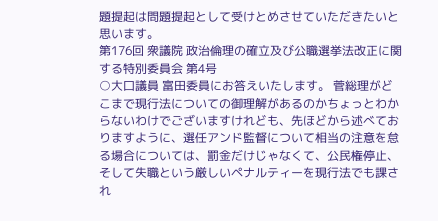題提起は問題提起として受けとめさせていただきたいと思います。
第176回 衆議院 政治倫理の確立及び公職選挙法改正に関する特別委員会 第4号
○大口議員 富田委員にお答えいたします。 菅総理がどこまで現行法についての御理解があるのかちょっとわからないわけでございますけれども、先ほどから述べておりますように、選任アンド監督について相当の注意を怠る場合については、罰金だけじゃなくて、公民権停止、そして失職という厳しいペナルティーを現行法でも課され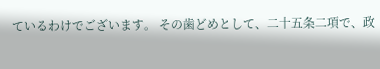ているわけでございます。 その歯どめとして、二十五条二項で、政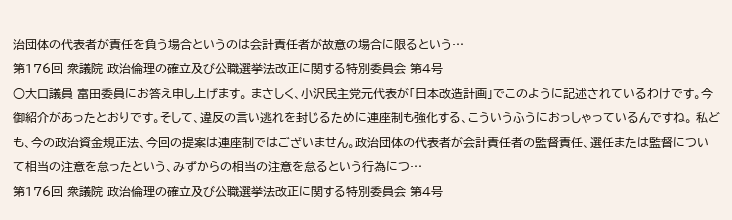治団体の代表者が責任を負う場合というのは会計責任者が故意の場合に限るという…
第176回 衆議院 政治倫理の確立及び公職選挙法改正に関する特別委員会 第4号
○大口議員 富田委員にお答え申し上げます。 まさしく、小沢民主党元代表が「日本改造計画」でこのように記述されているわけです。今御紹介があったとおりです。そして、違反の言い逃れを封じるために連座制も強化する、こういうふうにおっしゃっているんですね。 私ども、今の政治資金規正法、今回の提案は連座制ではございません。政治団体の代表者が会計責任者の監督責任、選任または監督について相当の注意を怠ったという、みずからの相当の注意を怠るという行為につ…
第176回 衆議院 政治倫理の確立及び公職選挙法改正に関する特別委員会 第4号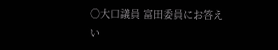○大口議員 富田委員にお答えい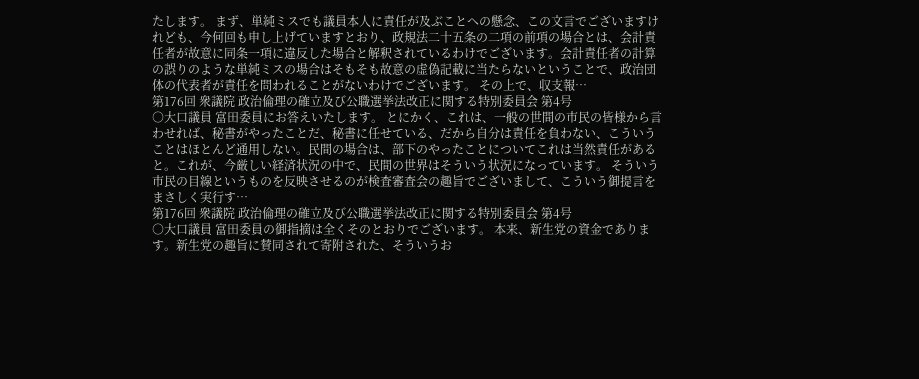たします。 まず、単純ミスでも議員本人に責任が及ぶことへの懸念、この文言でございますけれども、今何回も申し上げていますとおり、政規法二十五条の二項の前項の場合とは、会計責任者が故意に同条一項に違反した場合と解釈されているわけでございます。会計責任者の計算の誤りのような単純ミスの場合はそもそも故意の虚偽記載に当たらないということで、政治団体の代表者が責任を問われることがないわけでございます。 その上で、収支報…
第176回 衆議院 政治倫理の確立及び公職選挙法改正に関する特別委員会 第4号
○大口議員 富田委員にお答えいたします。 とにかく、これは、一般の世間の市民の皆様から言わせれば、秘書がやったことだ、秘書に任せている、だから自分は責任を負わない、こういうことはほとんど通用しない。民間の場合は、部下のやったことについてこれは当然責任があると。これが、今厳しい経済状況の中で、民間の世界はそういう状況になっています。 そういう市民の目線というものを反映させるのが検査審査会の趣旨でございまして、こういう御提言をまさしく実行す…
第176回 衆議院 政治倫理の確立及び公職選挙法改正に関する特別委員会 第4号
○大口議員 富田委員の御指摘は全くそのとおりでございます。 本来、新生党の資金であります。新生党の趣旨に賛同されて寄附された、そういうお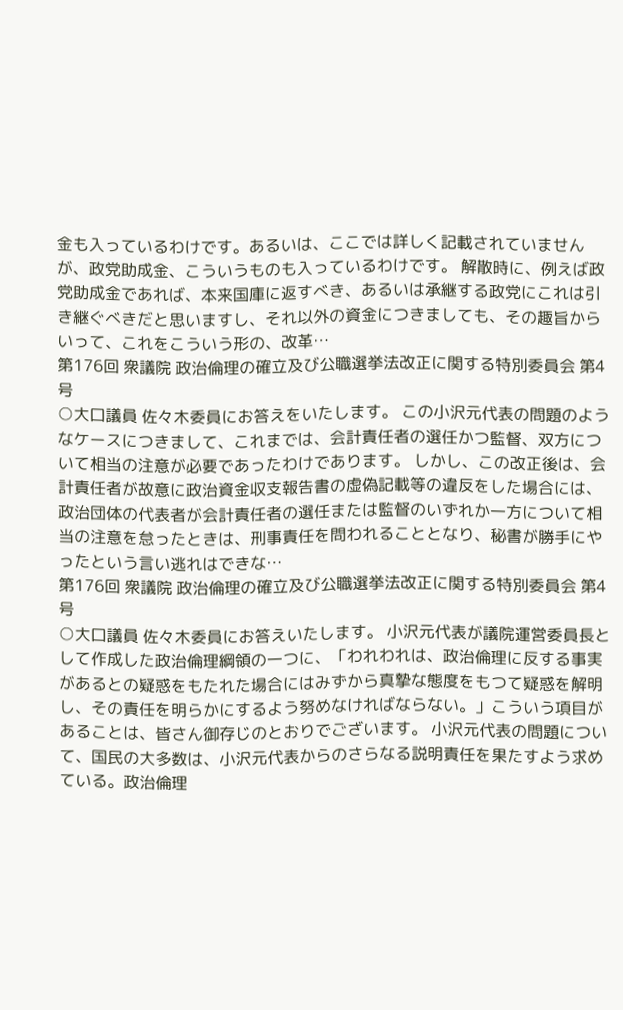金も入っているわけです。あるいは、ここでは詳しく記載されていませんが、政党助成金、こういうものも入っているわけです。 解散時に、例えば政党助成金であれば、本来国庫に返すべき、あるいは承継する政党にこれは引き継ぐべきだと思いますし、それ以外の資金につきましても、その趣旨からいって、これをこういう形の、改革…
第176回 衆議院 政治倫理の確立及び公職選挙法改正に関する特別委員会 第4号
○大口議員 佐々木委員にお答えをいたします。 この小沢元代表の問題のようなケースにつきまして、これまでは、会計責任者の選任かつ監督、双方について相当の注意が必要であったわけであります。 しかし、この改正後は、会計責任者が故意に政治資金収支報告書の虚偽記載等の違反をした場合には、政治団体の代表者が会計責任者の選任または監督のいずれか一方について相当の注意を怠ったときは、刑事責任を問われることとなり、秘書が勝手にやったという言い逃れはできな…
第176回 衆議院 政治倫理の確立及び公職選挙法改正に関する特別委員会 第4号
○大口議員 佐々木委員にお答えいたします。 小沢元代表が議院運営委員長として作成した政治倫理綱領の一つに、「われわれは、政治倫理に反する事実があるとの疑惑をもたれた場合にはみずから真摯な態度をもつて疑惑を解明し、その責任を明らかにするよう努めなければならない。」こういう項目があることは、皆さん御存じのとおりでございます。 小沢元代表の問題について、国民の大多数は、小沢元代表からのさらなる説明責任を果たすよう求めている。政治倫理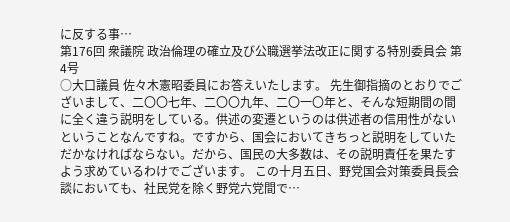に反する事…
第176回 衆議院 政治倫理の確立及び公職選挙法改正に関する特別委員会 第4号
○大口議員 佐々木憲昭委員にお答えいたします。 先生御指摘のとおりでございまして、二〇〇七年、二〇〇九年、二〇一〇年と、そんな短期間の間に全く違う説明をしている。供述の変遷というのは供述者の信用性がないということなんですね。ですから、国会においてきちっと説明をしていただかなければならない。だから、国民の大多数は、その説明責任を果たすよう求めているわけでございます。 この十月五日、野党国会対策委員長会談においても、社民党を除く野党六党間で…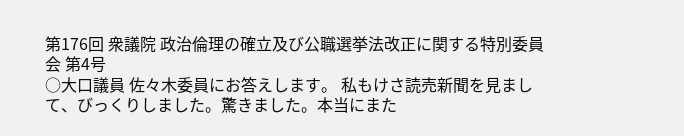第176回 衆議院 政治倫理の確立及び公職選挙法改正に関する特別委員会 第4号
○大口議員 佐々木委員にお答えします。 私もけさ読売新聞を見まして、びっくりしました。驚きました。本当にまた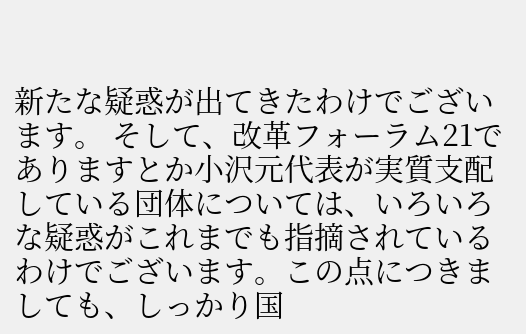新たな疑惑が出てきたわけでございます。 そして、改革フォーラム21でありますとか小沢元代表が実質支配している団体については、いろいろな疑惑がこれまでも指摘されているわけでございます。この点につきましても、しっかり国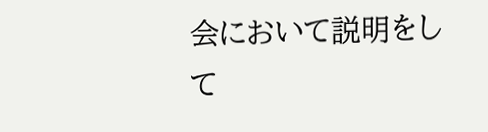会において説明をして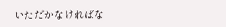いただかなければな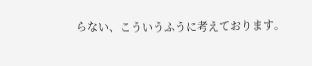らない、こういうふうに考えております。